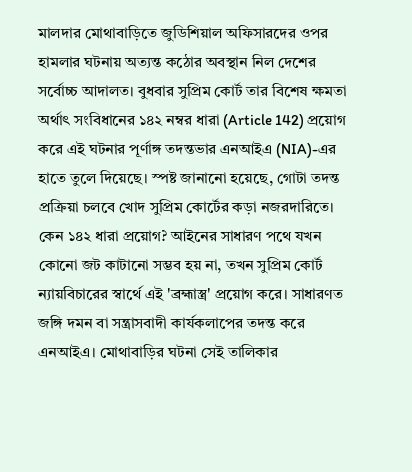মালদার মোথাবাড়িতে জুডিশিয়াল অফিসারদের ওপর হামলার ঘটনায় অত্যন্ত কঠোর অবস্থান নিল দেশের সর্বোচ্চ আদালত। বুধবার সুপ্রিম কোর্ট তার বিশেষ ক্ষমতা অর্থাৎ সংবিধানের ১৪২ নম্বর ধারা (Article 142) প্রয়োগ করে এই ঘটনার পূর্ণাঙ্গ তদন্তভার এনআইএ (NIA)-এর হাতে তুলে দিয়েছে। স্পষ্ট জানানো হয়েছে, গোটা তদন্ত প্রক্রিয়া চলবে খোদ সুপ্রিম কোর্টের কড়া নজরদারিতে।
কেন ১৪২ ধারা প্রয়োগ? আইনের সাধারণ পথে যখন কোনো জট কাটানো সম্ভব হয় না, তখন সুপ্রিম কোর্ট ন্যায়বিচারের স্বার্থে এই 'ব্রহ্মাস্ত্র' প্রয়োগ করে। সাধারণত জঙ্গি দমন বা সন্ত্রাসবাদী কার্যকলাপের তদন্ত করে এনআইএ। মোথাবাড়ির ঘটনা সেই তালিকার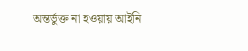অন্তর্ভুক্ত না হওয়ায় আইনি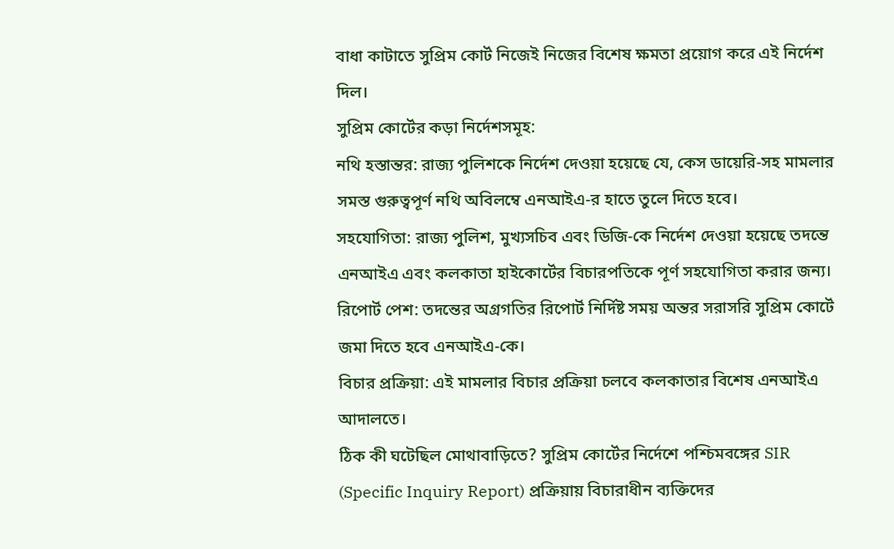বাধা কাটাতে সুপ্রিম কোর্ট নিজেই নিজের বিশেষ ক্ষমতা প্রয়োগ করে এই নির্দেশ দিল।
সুপ্রিম কোর্টের কড়া নির্দেশসমূহ:
নথি হস্তান্তর: রাজ্য পুলিশকে নির্দেশ দেওয়া হয়েছে যে, কেস ডায়েরি-সহ মামলার সমস্ত গুরুত্বপূর্ণ নথি অবিলম্বে এনআইএ-র হাতে তুলে দিতে হবে।
সহযোগিতা: রাজ্য পুলিশ, মুখ্যসচিব এবং ডিজি-কে নির্দেশ দেওয়া হয়েছে তদন্তে এনআইএ এবং কলকাতা হাইকোর্টের বিচারপতিকে পূর্ণ সহযোগিতা করার জন্য।
রিপোর্ট পেশ: তদন্তের অগ্রগতির রিপোর্ট নির্দিষ্ট সময় অন্তর সরাসরি সুপ্রিম কোর্টে জমা দিতে হবে এনআইএ-কে।
বিচার প্রক্রিয়া: এই মামলার বিচার প্রক্রিয়া চলবে কলকাতার বিশেষ এনআইএ আদালতে।
ঠিক কী ঘটেছিল মোথাবাড়িতে? সুপ্রিম কোর্টের নির্দেশে পশ্চিমবঙ্গের SIR (Specific Inquiry Report) প্রক্রিয়ায় বিচারাধীন ব্যক্তিদের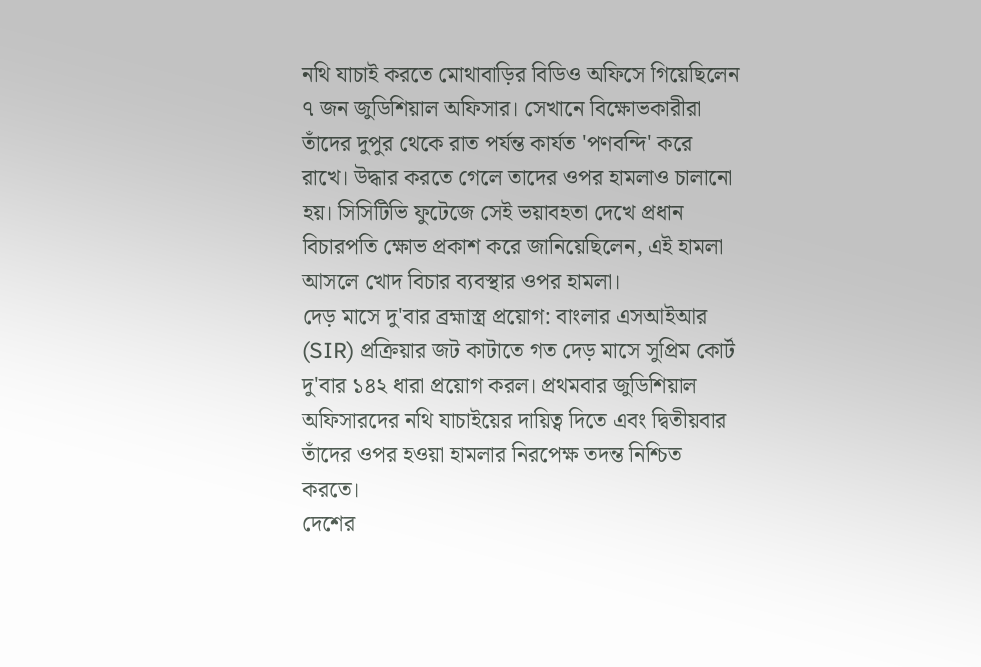নথি যাচাই করতে মোথাবাড়ির বিডিও অফিসে গিয়েছিলেন ৭ জন জুডিশিয়াল অফিসার। সেখানে বিক্ষোভকারীরা তাঁদের দুপুর থেকে রাত পর্যন্ত কার্যত 'পণবন্দি' করে রাখে। উদ্ধার করতে গেলে তাদের ওপর হামলাও চালানো হয়। সিসিটিভি ফুটেজে সেই ভয়াবহতা দেখে প্রধান বিচারপতি ক্ষোভ প্রকাশ করে জানিয়েছিলেন, এই হামলা আসলে খোদ বিচার ব্যবস্থার ওপর হামলা।
দেড় মাসে দু'বার ব্রহ্মাস্ত্র প্রয়োগ: বাংলার এসআইআর (SIR) প্রক্রিয়ার জট কাটাতে গত দেড় মাসে সুপ্রিম কোর্ট দু'বার ১৪২ ধারা প্রয়োগ করল। প্রথমবার জুডিশিয়াল অফিসারদের নথি যাচাইয়ের দায়িত্ব দিতে এবং দ্বিতীয়বার তাঁদের ওপর হওয়া হামলার নিরপেক্ষ তদন্ত নিশ্চিত করতে।
দেশের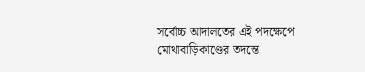সর্বোচ্চ আদালতের এই পদক্ষেপে মোথাবাড়িকাণ্ডের তদন্তে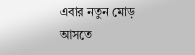এবার নতুন মোড় আসতে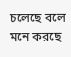চলেছে বলে মনে করছে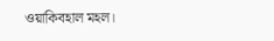ওয়াকিবহাল মহল।